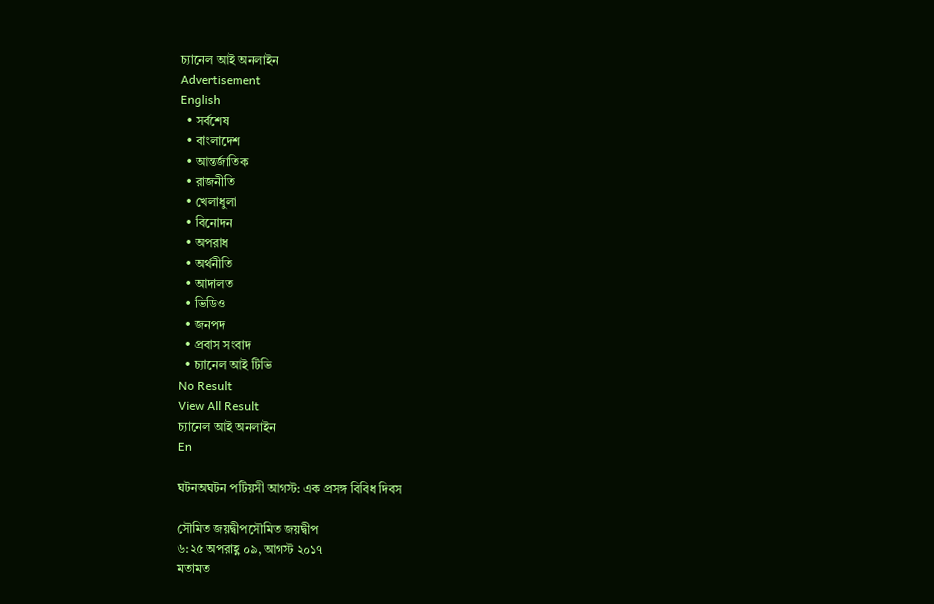চ্যানেল আই অনলাইন
Advertisement
English
  • সর্বশেষ
  • বাংলাদেশ
  • আন্তর্জাতিক
  • রাজনীতি
  • খেলাধুলা
  • বিনোদন
  • অপরাধ
  • অর্থনীতি
  • আদালত
  • ভিডিও
  • জনপদ
  • প্রবাস সংবাদ
  • চ্যানেল আই টিভি
No Result
View All Result
চ্যানেল আই অনলাইন
En

ঘটনঅঘটন পটিয়সী আগস্ট: এক প্রসঙ্গ বিবিধ দিবস

সৌমিত জয়দ্বীপসৌমিত জয়দ্বীপ
৬:২৫ অপরাহ্ণ ০৯, আগস্ট ২০১৭
মতামত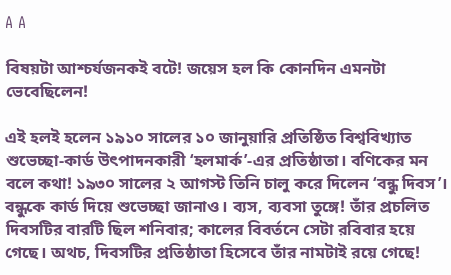A A

বিষয়টা আশ্চর্যজনকই বটে! জয়েস হল কি কোনদিন এমনটা ভেবেছিলেন!

এই হলই হলেন ১৯১০ সালের ১০ জানুয়ারি প্রতিষ্ঠিত বিশ্ববিখ্যাত শুভেচ্ছা-কার্ড উৎপাদনকারী ‘হলমার্ক’-এর প্রতিষ্ঠাতা। বণিকের মন বলে কথা! ১৯৩০ সালের ২ আগস্ট তিনি চালু করে দিলেন ‘বন্ধু দিবস’। বন্ধুকে কার্ড দিয়ে শুভেচ্ছা জানাও। ব্যস, ব্যবসা তুঙ্গে! তাঁর প্রচলিত দিবসটির বারটি ছিল শনিবার; কালের বিবর্তনে সেটা রবিবার হয়ে গেছে। অথচ, দিবসটির প্রতিষ্ঠাতা হিসেবে তাঁর নামটাই রয়ে গেছে!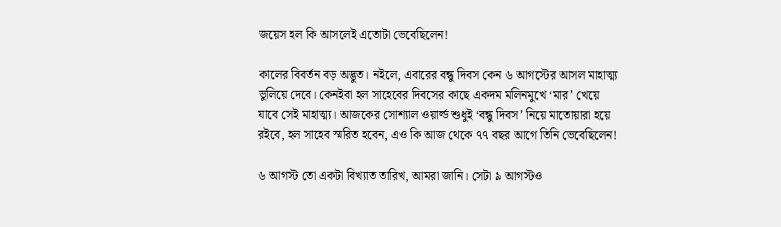জয়েস হল কি আসলেই এতোটা ভেবেছিলেন!

কালের বিবর্তন বড় অদ্ভুত। নইলে, এবারের বন্ধু দিবস কেন ৬ আগস্টের আসল মাহাত্ম্য ভুলিয়ে দেবে। কেনইবা হল সাহেবের দিবসের কাছে একদম মলিনমুখে ‘মার’ খেয়ে যাবে সেই মাহাত্ম্য। আজকের সোশ্যাল ওয়ার্ল্ড শুধুই ‘বন্ধু দিবস’ নিয়ে মাতোয়ারা হয়ে রইবে, হল সাহেব স্মরিত হবেন, এও কি আজ থেকে ৭৭ বছর আগে তিনি ভেবেছিলেন!

৬ আগস্ট তো একটা বিখ্যাত তারিখ, আমরা জানি। সেটা ৯ আগস্টও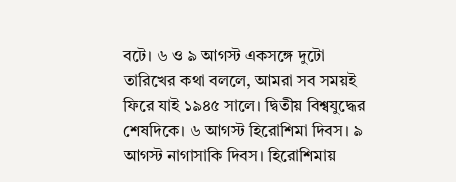বটে। ৬ ও ৯ আগস্ট একসঙ্গে দুটো তারিখের কথা বললে, আমরা সব সময়ই ফিরে যাই ১৯৪৫ সালে। দ্বিতীয় বিশ্বযুদ্ধের শেষদিকে। ৬ আগস্ট হিরোশিমা দিবস। ৯ আগস্ট নাগাসাকি দিবস। হিরোশিমায়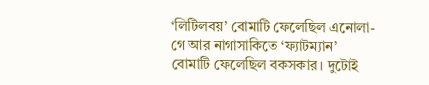‘লিটিলবয়’ বোমাটি ফেলেছিল এনোলা-গে আর নাগাসাকিতে ‘ফ্যাটম্যান’ বোমাটি ফেলেছিল বকসকার। দুটোই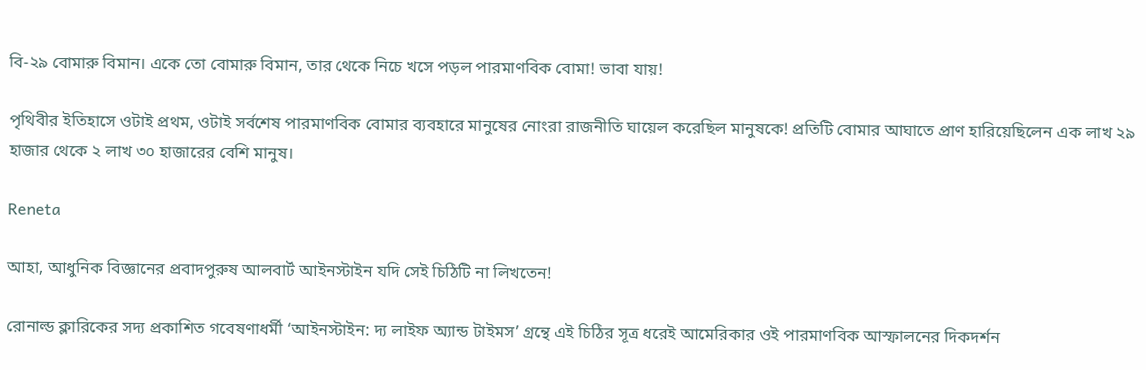বি-২৯ বোমারু বিমান। একে তো বোমারু বিমান, তার থেকে নিচে খসে পড়ল পারমাণবিক বোমা! ভাবা যায়!

পৃথিবীর ইতিহাসে ওটাই প্রথম, ওটাই সর্বশেষ পারমাণবিক বোমার ব্যবহারে মানুষের নোংরা রাজনীতি ঘায়েল করেছিল মানুষকে! প্রতিটি বোমার আঘাতে প্রাণ হারিয়েছিলেন এক লাখ ২৯ হাজার থেকে ২ লাখ ৩০ হাজারের বেশি মানুষ।

Reneta

আহা, আধুনিক বিজ্ঞানের প্রবাদপুরুষ আলবার্ট আইনস্টাইন যদি সেই চিঠিটি না লিখতেন!

রোনাল্ড ক্লারিকের সদ্য প্রকাশিত গবেষণাধর্মী ‘আইনস্টাইন: দ্য লাইফ অ্যান্ড টাইমস’ গ্রন্থে এই চিঠির সূত্র ধরেই আমেরিকার ওই পারমাণবিক আস্ফালনের দিকদর্শন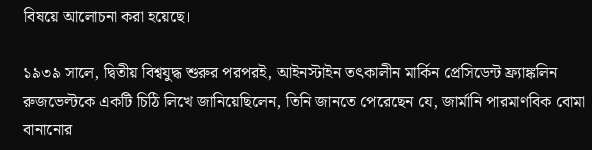বিষয়ে আলোচনা করা হয়েছে।

১৯৩৯ সালে, দ্বিতীয় বিশ্বযুদ্ধ শুরুর পরপরই, আইনস্টাইন তৎকালীন মার্কিন প্রেসিডেন্ট ফ্র্যাঙ্কলিন রুজভেল্টকে একটি চিঠি লিখে জানিয়েছিলেন, তিনি জানতে পেরেছেন যে, জার্মানি পারমাণবিক বোমা বানানোর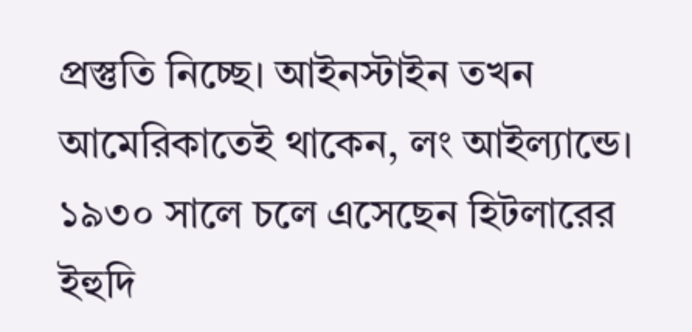প্রস্তুতি নিচ্ছে। আইনস্টাইন তখন আমেরিকাতেই থাকেন, লং আইল্যান্ডে। ১৯৩০ সালে চলে এসেছেন হিটলারের ইহুদি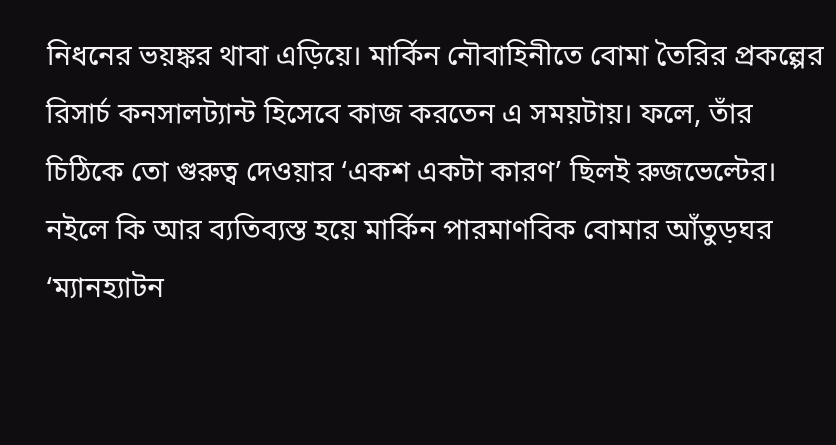নিধনের ভয়ঙ্কর থাবা এড়িয়ে। মার্কিন নৌবাহিনীতে বোমা তৈরির প্রকল্পের রিসার্চ কনসালট্যান্ট হিসেবে কাজ করতেন এ সময়টায়। ফলে, তাঁর চিঠিকে তো গুরুত্ব দেওয়ার ‘একশ একটা কারণ’ ছিলই রুজভেল্টের। নইলে কি আর ব্যতিব্যস্ত হয়ে মার্কিন পারমাণবিক বোমার আঁতুড়ঘর ‘ম্যানহ্যাটন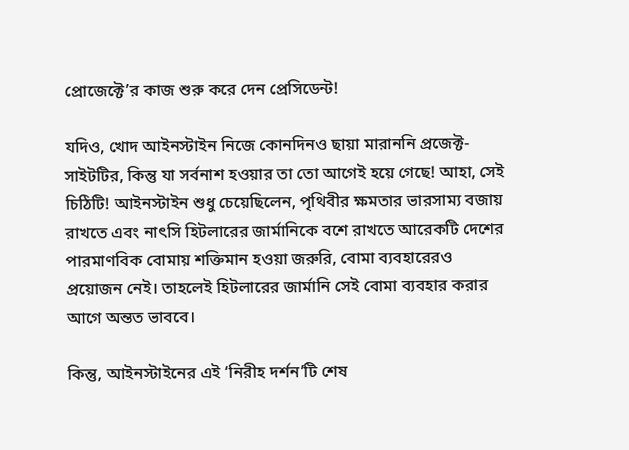প্রোজেক্টে’র কাজ শুরু করে দেন প্রেসিডেন্ট!

যদিও, খোদ আইনস্টাইন নিজে কোনদিনও ছায়া মারাননি প্রজেক্ট-সাইটটির, কিন্তু যা সর্বনাশ হওয়ার তা তো আগেই হয়ে গেছে! আহা, সেই চিঠিটি! আইনস্টাইন শুধু চেয়েছিলেন, পৃথিবীর ক্ষমতার ভারসাম্য বজায় রাখতে এবং নাৎসি হিটলারের জার্মানিকে বশে রাখতে আরেকটি দেশের পারমাণবিক বোমায় শক্তিমান হওয়া জরুরি, বোমা ব্যবহারেরও প্রয়োজন নেই। তাহলেই হিটলারের জার্মানি সেই বোমা ব্যবহার করার আগে অন্তত ভাববে।

কিন্তু, আইনস্টাইনের এই ‘নিরীহ দর্শন’টি শেষ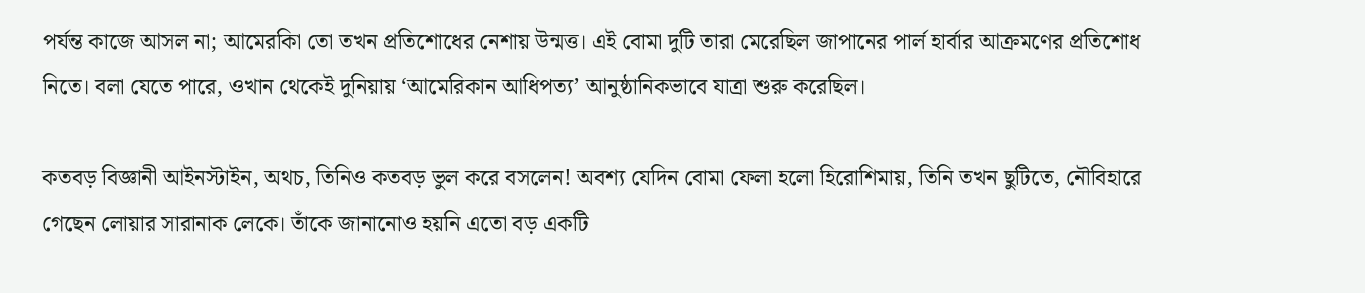পর্যন্ত কাজে আসল না; আমেরকিা তো তখন প্রতিশোধের নেশায় উন্মত্ত। এই বোমা দুটি তারা মেরেছিল জাপানের পার্ল হার্বার আক্রমণের প্রতিশোধ নিতে। বলা যেতে পারে, ওখান থেকেই দুনিয়ায় ‘আমেরিকান আধিপত্য’ আনুষ্ঠানিকভাবে যাত্রা শুরু করেছিল।

কতবড় বিজ্ঞানী আইনস্টাইন, অথচ, তিনিও কতবড় ভুল করে বসলেন! অবশ্য যেদিন বোমা ফেলা হলো হিরোশিমায়, তিনি তখন ছুটিতে, নৌবিহারে গেছেন লোয়ার সারানাক লেকে। তাঁকে জানানোও হয়নি এতো বড় একটি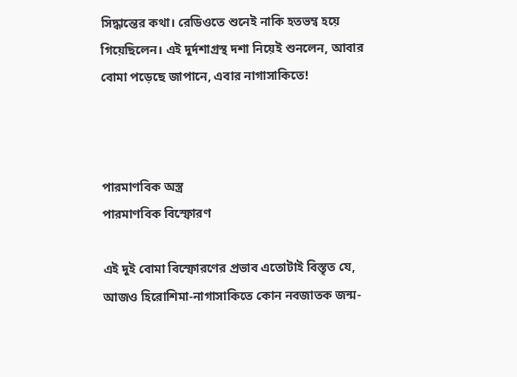সিদ্ধান্তের কথা। রেডিওতে শুনেই নাকি হতভম্ব হয়ে গিয়েছিলেন। এই দুর্দশাগ্রস্থ দশা নিয়েই শুনলেন, আবার বোমা পড়েছে জাপানে, এবার নাগাসাকিতে!



পারমাণবিক অস্ত্র
পারমাণবিক বিস্ফোরণ

এই দুই বোমা বিস্ফোরণের প্রভাব এতোটাই বিস্তৃত যে, আজও হিরোশিমা-নাগাসাকিতে কোন নবজাতক জন্ম-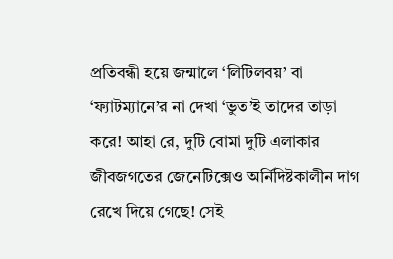প্রতিবন্ধী হয়ে জন্মালে ‘লিটিলবয়’ বা ‘ফ্যাটম্যানে’র না দেখা ‘ভুত’ই তাদের তাড়া করে! আহা রে, দুটি বোমা দুটি এলাকার জীবজগতের জেনেটিক্সেও অর্নিদিষ্টকালীন দাগ রেখে দিয়ে গেছে! সেই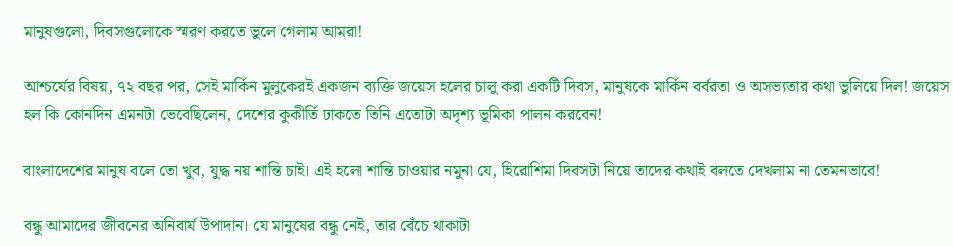মানুষগুলো, দিবসগুলোকে স্মরণ করতে ভুলে গেলাম আমরা!

আশ্চর্যের বিষয়, ৭২ বছর পর, সেই মার্কিন মুলুকেরই একজন ব্যক্তি জয়েস হলের চালু করা একটি দিবস, মানুষকে মার্কিন বর্বরতা ও অসভ্যতার কথা ভুলিয়ে দিল! জয়েস হল কি কোনদিন এমনটা ভেবেছিলেন, দেশের কুকীর্তি ঢাকতে তিনি এতোটা অদৃশ্য ভূমিকা পালন করবেন!

বাংলাদেশের মানুষ বলে তো খুব, যুদ্ধ নয় শান্তি চাই। এই হলো শান্তি চাওয়ার নমুনা যে, হিরোশিমা দিবসটা নিয়ে তাদের কথাই বলতে দেখলাম না তেমনভাবে!

বন্ধু আমাদের জীবনের অনিবার্য উপাদান। যে মানুষের বন্ধু নেই, তার বেঁচে থাকাটা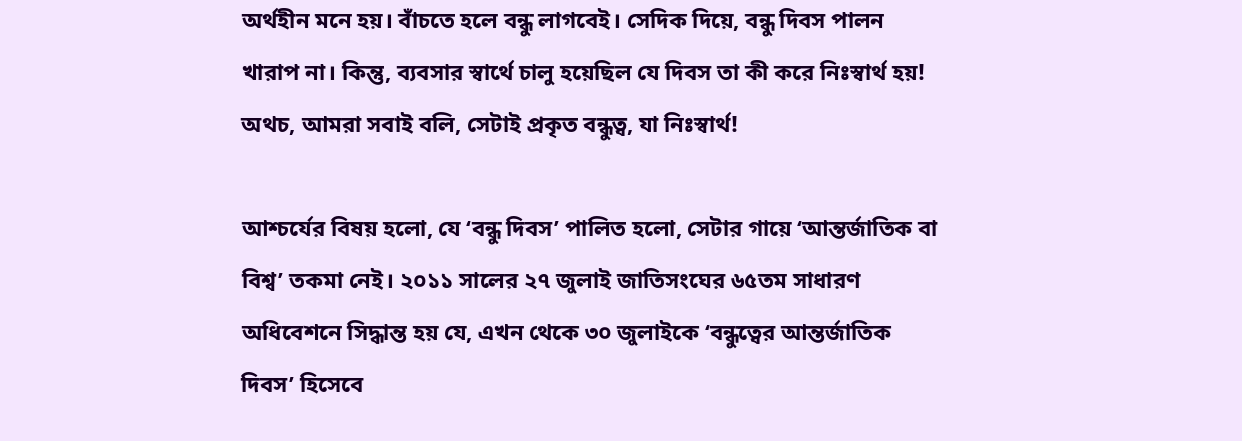অর্থহীন মনে হয়। বাঁচতে হলে বন্ধু লাগবেই। সেদিক দিয়ে, বন্ধু দিবস পালন খারাপ না। কিন্তু, ব্যবসার স্বার্থে চালু হয়েছিল যে দিবস তা কী করে নিঃস্বার্থ হয়! অথচ, আমরা সবাই বলি, সেটাই প্রকৃত বন্ধুত্ব, যা নিঃস্বার্থ!

আশ্চর্যের বিষয় হলো, যে ‘বন্ধু দিবস’ পালিত হলো, সেটার গায়ে ‘আন্তর্জাতিক বা বিশ্ব’ তকমা নেই। ২০১১ সালের ২৭ জুলাই জাতিসংঘের ৬৫তম সাধারণ অধিবেশনে সিদ্ধান্ত হয় যে, এখন থেকে ৩০ জুলাইকে ‘বন্ধুত্বের আন্তর্জাতিক দিবস’ হিসেবে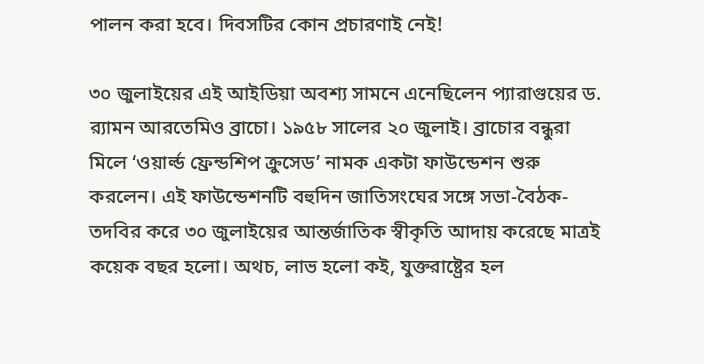পালন করা হবে। দিবসটির কোন প্রচারণাই নেই!

৩০ জুলাইয়ের এই আইডিয়া অবশ্য সামনে এনেছিলেন প্যারাগুয়ের ড. র‌্যামন আরতেমিও ব্রাচো। ১৯৫৮ সালের ২০ জুলাই। ব্রাচোর বন্ধুরা মিলে ‘ওয়ার্ল্ড ফ্রেন্ডশিপ ক্রুসেড’ নামক একটা ফাউন্ডেশন শুরু করলেন। এই ফাউন্ডেশনটি বহুদিন জাতিসংঘের সঙ্গে সভা-বৈঠক-তদবির করে ৩০ জুলাইয়ের আন্তর্জাতিক স্বীকৃতি আদায় করেছে মাত্রই কয়েক বছর হলো। অথচ, লাভ হলো কই, যুক্তরাষ্ট্রের হল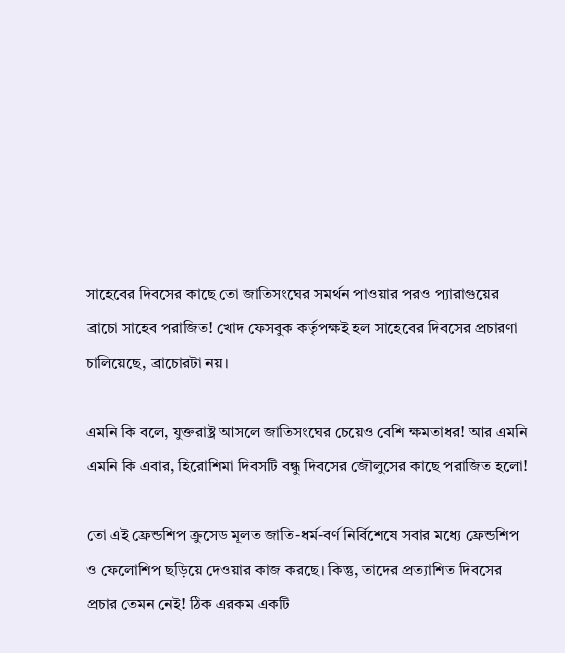সাহেবের দিবসের কাছে তো জাতিসংঘের সমর্থন পাওয়ার পরও প্যারাগুয়ের ব্রাচো সাহেব পরাজিত! খোদ ফেসবুক কর্তৃপক্ষই হল সাহেবের দিবসের প্রচারণা চালিয়েছে, ব্রাচোরটা নয়।

এমনি কি বলে, যুক্তরাষ্ট্র আসলে জাতিসংঘের চেয়েও বেশি ক্ষমতাধর! আর এমনি এমনি কি এবার, হিরোশিমা দিবসটি বন্ধু দিবসের জৌলুসের কাছে পরাজিত হলো!

তো এই ফ্রেন্ডশিপ ক্রুসেড মূলত জাতি-ধর্ম-বর্ণ নির্বিশেষে সবার মধ্যে ফ্রেন্ডশিপ ও ফেলোশিপ ছড়িয়ে দেওয়ার কাজ করছে। কিন্তু, তাদের প্রত্যাশিত দিবসের প্রচার তেমন নেই! ঠিক এরকম একটি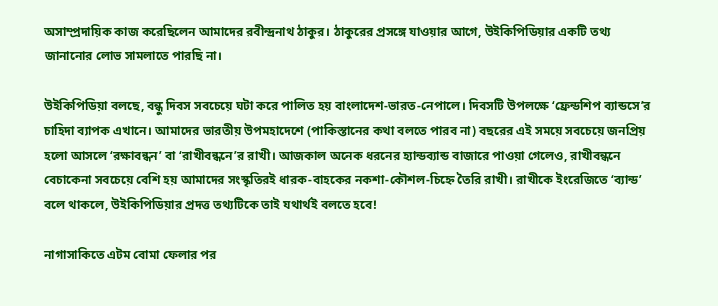অসাম্প্রদায়িক কাজ করেছিলেন আমাদের রবীন্দ্রনাথ ঠাকুর। ঠাকুরের প্রসঙ্গে যাওয়ার আগে, উইকিপিডিয়ার একটি তথ্য জানানোর লোভ সামলাতে পারছি না।

উইকিপিডিয়া বলছে, বন্ধু দিবস সবচেয়ে ঘটা করে পালিত হয় বাংলাদেশ-ভারত-নেপালে। দিবসটি উপলক্ষে ‘ফ্রেন্ডশিপ ব্যান্ডসে’র চাহিদা ব্যাপক এখানে। আমাদের ভারতীয় উপমহাদেশে (পাকিস্তানের কথা বলতে পারব না) বছরের এই সময়ে সবচেয়ে জনপ্রিয় হলো আসলে ‘রক্ষাবন্ধন’ বা ‘রাখীবন্ধনে’র রাখী। আজকাল অনেক ধরনের হ্যান্ডব্যান্ড বাজারে পাওয়া গেলেও, রাখীবন্ধনে বেচাকেনা সবচেয়ে বেশি হয় আমাদের সংস্কৃতিরই ধারক-বাহকের নকশা-কৌশল-চিহ্নে তৈরি রাখী। রাখীকে ইংরেজিতে ‘ব্যান্ড’ বলে থাকলে, উইকিপিডিয়ার প্রদত্ত তথ্যটিকে তাই যথার্থই বলতে হবে!

নাগাসাকিতে এটম বোমা ফেলার পর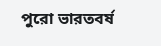পুরো ভারতবর্ষ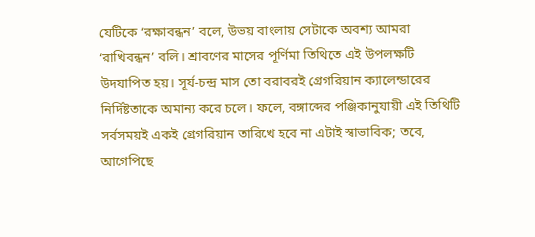যেটিকে ‘রক্ষাবন্ধন’ বলে, উভয় বাংলায় সেটাকে অবশ্য আমরা ‘রাখিবন্ধন’ বলি। শ্রাবণের মাসের পূর্ণিমা তিথিতে এই উপলক্ষটি উদযাপিত হয়। সূর্য-চন্দ্র মাস তো বরাবরই গ্রেগরিয়ান ক্যালেন্ডারের নির্দিষ্টতাকে অমান্য করে চলে। ফলে, বঙ্গাব্দের পঞ্জিকানুযায়ী এই তিথিটি সর্বসময়ই একই গ্রেগরিয়ান তারিখে হবে না এটাই স্বাভাবিক; তবে, আগেপিছে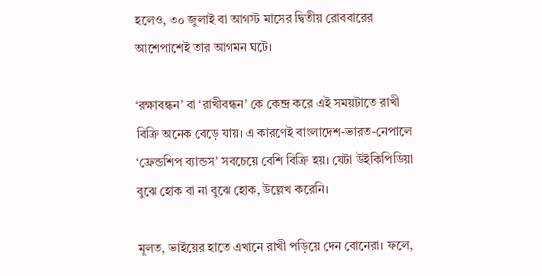হলেও, ৩০ জুলাই বা আগস্ট মাসের দ্বিতীয় রোববারের আশেপাশেই তার আগমন ঘটে।

‘রক্ষাবন্ধন’ বা ‘রাখীবন্ধন’ কে কেন্দ্র করে এই সময়টাতে রাখী বিক্রি অনেক বেড়ে যায়। এ কারণেই বাংলাদেশ-ভারত-নেপালে ‘ফ্রেন্ডশিপ ব্যান্ডস’ সবচেয়ে বেশি বিক্রি হয়। যেটা উইকিপিডিয়া বুঝে হোক বা না বুঝে হোক, উল্লেখ করেনি।

মূলত, ভাইয়ের হাতে এখানে রাখী পড়িয়ে দেন বোনেরা। ফলে,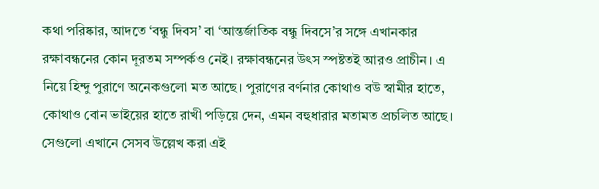কথা পরিষ্কার, আদতে ‘বন্ধু দিবস’ বা ‘আন্তর্জাতিক বন্ধু দিবসে’র সঙ্গে এখানকার রক্ষাবন্ধনের কোন দূরতম সম্পর্কও নেই। রক্ষাবন্ধনের উৎস স্পষ্টতই আরও প্রাচীন। এ নিয়ে হিন্দু পুরাণে অনেকগুলো মত আছে। পুরাণের বর্ণনার কোথাও বউ স্বামীর হাতে, কোথাও বোন ভাইয়ের হাতে রাখী পড়িয়ে দেন, এমন বহুধারার মতামত প্রচলিত আছে। সেগুলো এখানে সেসব উল্লেখ করা এই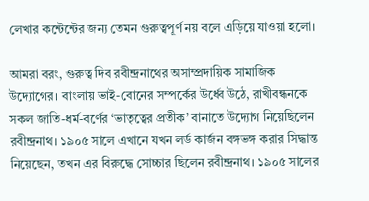লেখার কন্টেন্টের জন্য তেমন গুরুত্বপূর্ণ নয় বলে এড়িয়ে যাওয়া হলো।

আমরা বরং, গুরুত্ব দিব রবীন্দ্রনাথের অসাম্প্রদায়িক সামাজিক উদ্যোগের। বাংলায় ভাই-বোনের সম্পর্কের উর্ধ্বে উঠে, রাখীবন্ধনকে সকল জাতি-ধর্ম-বর্ণের ‘ভাতৃত্বের প্রতীক’ বানাতে উদ্যোগ নিয়েছিলেন রবীন্দ্রনাথ। ১৯০৫ সালে এখানে যখন লর্ড কার্জন বঙ্গভঙ্গ করার সিদ্ধান্ত নিয়েছেন, তখন এর বিরুদ্ধে সোচ্চার ছিলেন রবীন্দ্রনাথ। ১৯০৫ সালের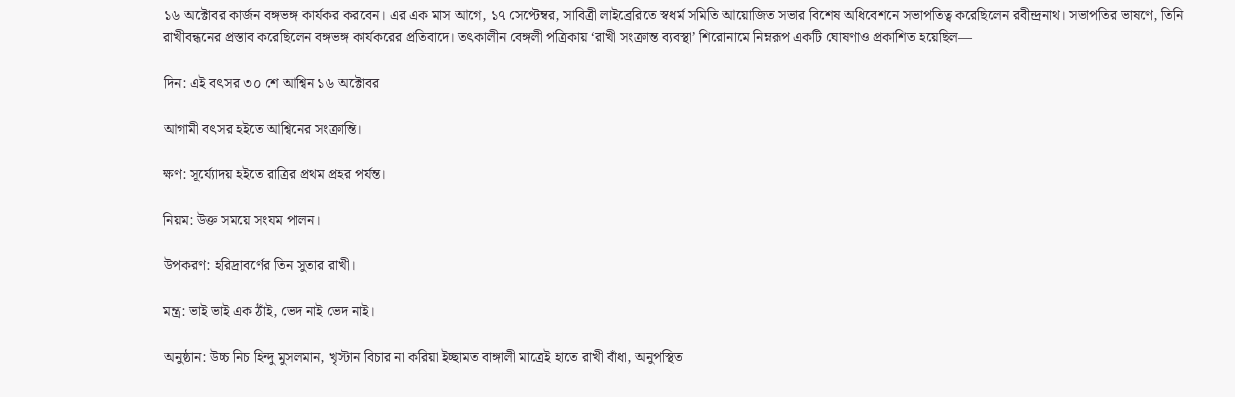১৬ অক্টোবর কার্জন বঙ্গভঙ্গ কার্যকর করবেন। এর এক মাস আগে, ১৭ সেপ্টেম্বর, সাবিত্রী লাইব্রেরিতে স্বধর্ম সমিতি আয়োজিত সভার বিশেষ অধিবেশনে সভাপতিত্ব করেছিলেন রবীন্দ্রনাথ। সভাপতির ভাষণে, তিনি রাখীবন্ধনের প্রস্তাব করেছিলেন বঙ্গভঙ্গ কার্যকরের প্রতিবাদে। তৎকালীন বেঙ্গলী পত্রিকায় ‘রাখী সংক্রান্ত ব্যবস্থা’ শিরোনামে নিম্নরূপ একটি ঘোষণাও প্রকাশিত হয়েছিল—

দিন: এই বৎসর ৩০ শে আশ্বিন ১৬ অক্টোবর

আগামী বৎসর হইতে আশ্বিনের সংক্রান্তি।

ক্ষণ: সূর্য্যোদয় হইতে রাত্রির প্রথম প্রহর পর্যন্ত।

নিয়ম: উক্ত সময়ে সংযম পালন।

উপকরণ: হরিদ্রাবর্ণের তিন সুতার রাখী।

মন্ত্র: ভাই ভাই এক ঠাঁই, ভেদ নাই ভেদ নাই।

অনুষ্ঠান: উচ্চ নিচ হিন্দু মুসলমান, খৃস্টান বিচার না করিয়া ইচ্ছামত বাঙ্গালী মাত্রেই হাতে রাখী বাঁধা, অনুপস্থিত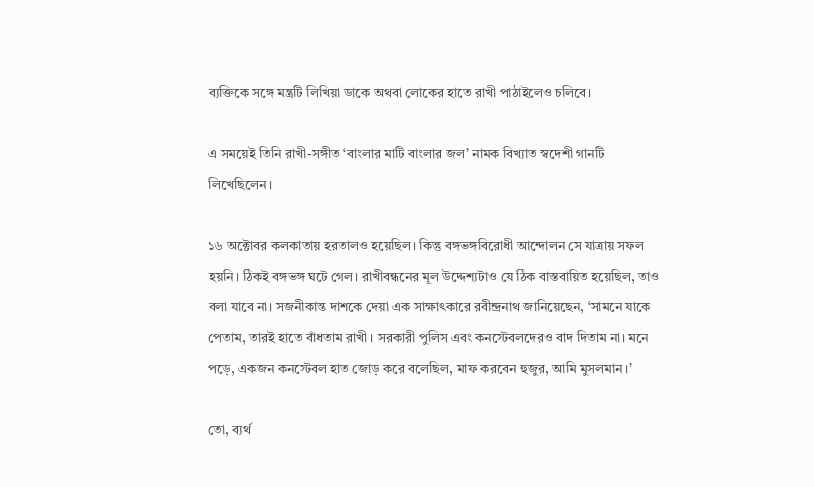ব্যক্তিকে সঙ্গে মন্ত্রটি লিখিয়া ডাকে অথবা লোকের হাতে রাখী পাঠাইলেও চলিবে।

এ সময়েই তিনি রাখী-সঙ্গীত ‘বাংলার মাটি বাংলার জল’ নামক বিখ্যাত স্বদেশী গানটি লিখেছিলেন।

১৬ অক্টোবর কলকাতায় হরতালও হয়েছিল। কিন্তু বঙ্গভঙ্গবিরোধী আন্দোলন সে যাত্রায় সফল হয়নি। ঠিকই বঙ্গভঙ্গ ঘটে গেল। রাখীবন্ধনের মূল উদ্দেশ্যটাও যে ঠিক বাস্তবায়িত হয়েছিল, তাও বলা যাবে না। সজনীকান্ত দাশকে দেয়া এক সাক্ষাৎকারে রবীন্দ্রনাথ জানিয়েছেন, ‘সামনে যাকে পেতাম, তারই হাতে বাঁধতাম রাখী। সরকারী পুলিস এবং কনস্টেবলদেরও বাদ দিতাম না। মনে পড়ে, একজন কনস্টেবল হাত জোড় করে বলেছিল, মাফ করবেন হুজুর, আমি মুসলমান।’

তো, ব্যর্থ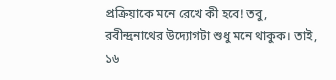প্রক্রিয়াকে মনে রেখে কী হবে! তবু, রবীন্দ্রনাথের উদ্যোগটা শুধু মনে থাকুক। তাই, ১৬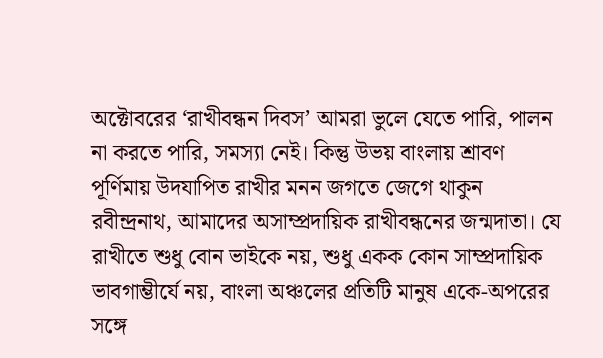অক্টোবরের ‘রাখীবন্ধন দিবস’ আমরা ভুলে যেতে পারি, পালন না করতে পারি, সমস্যা নেই। কিন্তু উভয় বাংলায় শ্রাবণ পূর্ণিমায় উদযাপিত রাখীর মনন জগতে জেগে থাকুন রবীন্দ্রনাথ, আমাদের অসাম্প্রদায়িক রাখীবন্ধনের জন্মদাতা। যে রাখীতে শুধু বোন ভাইকে নয়, শুধু একক কোন সাম্প্রদায়িক ভাবগাম্ভীর্যে নয়, বাংলা অঞ্চলের প্রতিটি মানুষ একে-অপরের সঙ্গে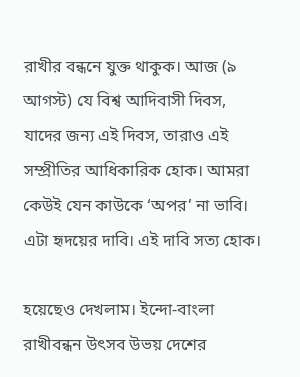রাখীর বন্ধনে যুক্ত থাকুক। আজ (৯ আগস্ট) যে বিশ্ব আদিবাসী দিবস, যাদের জন্য এই দিবস, তারাও এই সম্প্রীতির আধিকারিক হোক। আমরা কেউই যেন কাউকে ‘অপর’ না ভাবি। এটা হৃদয়ের দাবি। এই দাবি সত্য হোক।

হয়েছেও দেখলাম। ইন্দো-বাংলা রাখীবন্ধন উৎসব উভয় দেশের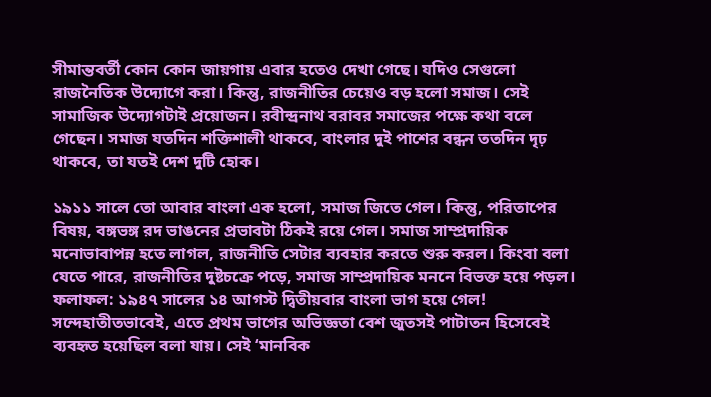সীমান্তবর্তী কোন কোন জায়গায় এবার হতেও দেখা গেছে। যদিও সেগুলো রাজনৈতিক উদ্যোগে করা। কিন্তু, রাজনীতির চেয়েও বড় হলো সমাজ। সেই সামাজিক উদ্যোগটাই প্রয়োজন। রবীন্দ্রনাথ বরাবর সমাজের পক্ষে কথা বলে গেছেন। সমাজ যতদিন শক্তিশালী থাকবে, বাংলার দুই পাশের বন্ধন ততদিন দৃঢ় থাকবে, তা যতই দেশ দুটি হোক।

১৯১‌১ সালে তো আবার বাংলা এক হলো, সমাজ জিতে গেল। কিন্তু, পরিতাপের বিষয়, বঙ্গভঙ্গ রদ ভাঙনের প্রভাবটা ঠিকই রয়ে গেল। সমাজ সাম্প্রদায়িক মনোভাবাপন্ন হতে লাগল, রাজনীতি সেটার ব্যবহার করতে শুরু করল। কিংবা বলা যেতে পারে, রাজনীতির দুষ্টচক্রে পড়ে, সমাজ সাম্প্রদায়িক মননে বিভক্ত হয়ে পড়ল। ফলাফল: ১৯৪৭ সালের ১৪ আগস্ট দ্বিতীয়বার বাংলা ভাগ হয়ে গেল! সন্দেহাতীতভাবেই, এতে প্রথম ভাগের অভিজ্ঞতা বেশ জুতসই পাটাতন হিসেবেই ব্যবহৃত হয়েছিল বলা যায়। সেই ‘মানবিক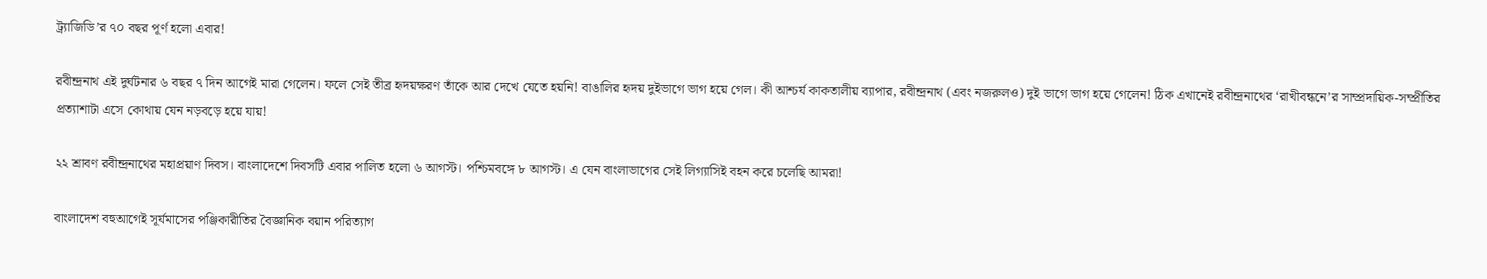ট্র্যাজিডি’র ৭০ বছর পূর্ণ হলো এবার!

রবীন্দ্রনাথ এই দুর্ঘটনার ৬ বছর ৭ দিন আগেই মারা গেলেন। ফলে সেই তীব্র হৃদয়ক্ষরণ তাঁকে আর দেখে যেতে হয়নি! বাঙালির হৃদয় দুইভাগে ভাগ হয়ে গেল। কী আশ্চর্য কাকতালীয় ব্যাপার, রবীন্দ্রনাথ (এবং নজরুলও) দুই ভাগে ভাগ হয়ে গেলেন! ঠিক এখানেই রবীন্দ্রনাথের ‘রাখীবন্ধনে’র সাম্প্রদায়িক-সম্প্রীতির প্রত্যাশাটা এসে কোথায় যেন নড়বড়ে হয়ে যায়!

২২ শ্রাবণ রবীন্দ্রনাথের মহাপ্রয়াণ দিবস। বাংলাদেশে দিবসটি এবার পালিত হলো ৬ আগস্ট। পশ্চিমবঙ্গে ৮ আগস্ট। এ যেন বাংলাভাগের সেই লিগ্যাসিই বহন করে চলেছি আমরা!

বাংলাদেশ বহুআগেই সূর্যমাসের পঞ্জিকারীতির বৈজ্ঞানিক বয়ান পরিত্যাগ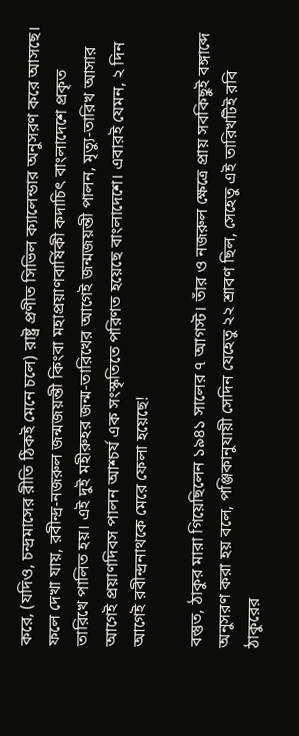করে, (যদিও, চন্দ্রমাসের রীতি ঠিকই মেনে চলে) রাষ্ট্র প্রণীত সিভিল ক্যালেন্ডার অনুসরণ করে আসছে। ফলে দেখা যায়, রবীন্দ্র-নজরুল জন্মজয়ন্তী কিংবা মহাপ্রয়াণবার্ষিকী কদাচিৎ বাংলাদেশে প্রকৃত তারিখে পালিত হয়। এই দুই মহীরুহর জন্ম-তারিখের আগেই জন্মজয়ন্তী পালন, মৃত্যু-তারিখ আসার আগেই প্রয়াণদিবস পালন আশ্চর্য এক সংস্কৃতিতে পরিণত হয়েছে বাংলাদেশে। এবারই যেমন, ২ দিন আগেই রবীন্দ্রনাথকে মেরে ফেলা হয়েছে!

বস্তুত, ঠাকুর মারা গিয়েছিলেন ১৯৪১ সালের ৭ আগস্ট। তাঁর ও নজরুল ক্ষেত্রে প্রায় সবকিছুই বঙ্গাব্দে অনুসরণ করা হয় বলে, পঞ্জিকানুযায়ী সেদিন যেহেতু ২২ শ্রাবণ ছিল, সেহেতু এই তারিখটিই রবি ঠাকুরের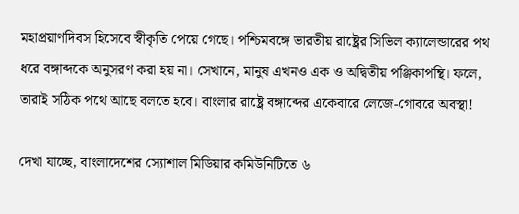মহাপ্রয়াণদিবস হিসেবে স্বীকৃতি পেয়ে গেছে। পশ্চিমবঙ্গে ভারতীয় রাষ্ট্রের সিভিল ক্যালেন্ডারের পথ ধরে বঙ্গাব্দকে অনুসরণ করা হয় না। সেখানে, মানুষ এখনও এক ও অদ্বিতীয় পঞ্জিকাপন্থি। ফলে, তারাই সঠিক পথে আছে বলতে হবে। বাংলার রাষ্ট্রে বঙ্গাব্দের একেবারে লেজে-গোবরে অবস্থা!

দেখা যাচ্ছে, বাংলাদেশের স্যোশাল মিডিয়ার কমিউনিটিতে ৬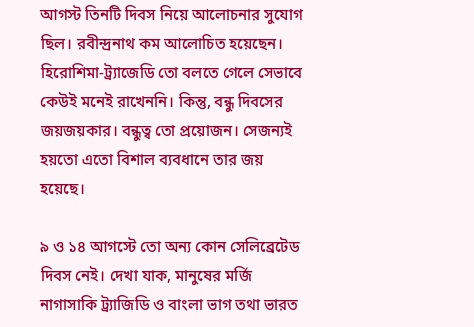আগস্ট তিনটি দিবস নিয়ে আলোচনার সুযোগ ছিল। রবীন্দ্রনাথ কম আলোচিত হয়েছেন। হিরোশিমা-ট্র্যাজেডি তো বলতে গেলে সেভাবে কেউই মনেই রাখেননি। কিন্তু, বন্ধু দিবসের জয়জয়কার। বন্ধুত্ব তো প্রয়োজন। সেজন্যই হয়তো এতো বিশাল ব্যবধানে তার জয় হয়েছে।

৯ ও ১৪ আগস্টে তো অন্য কোন সেলিব্রেটেড দিবস নেই। দেখা যাক, মানুষের মর্জি নাগাসাকি ট্র্যাজিডি ও বাংলা ভাগ তথা ভারত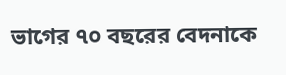ভাগের ৭০ বছরের বেদনাকে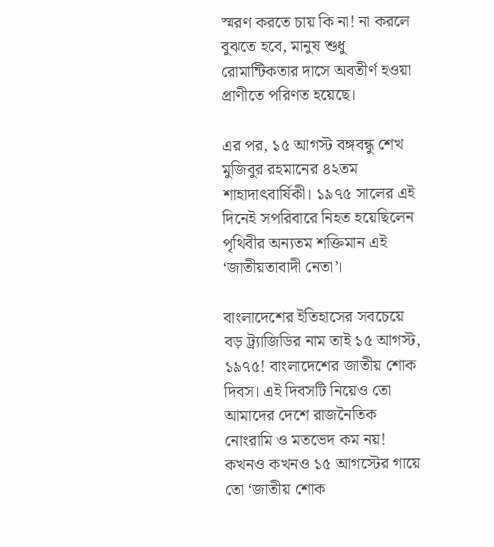স্মরণ করতে চায় কি না! না করলে বুঝতে হবে, মানুষ শুধু রোমান্টিকতার দাসে অবতীর্ণ হওয়া প্রাণীতে পরিণত হয়েছে।

এর পর, ১৫ আগস্ট বঙ্গবন্ধু শেখ মুজিবুর রহমানের ৪২তম শাহাদাৎবার্ষিকী। ১৯৭৫ সালের এই দিনেই সপরিবারে নিহত হয়েছিলেন পৃথিবীর অন্যতম শক্তিমান এই ‘জাতীয়তাবাদী নেতা’।

বাংলাদেশের ইতিহাসের সবচেয়ে বড় ট্র্যাজিডির নাম তাই ১৫ আগস্ট, ১৯৭৫! বাংলাদেশের জাতীয় শোক দিবস। এই দিবসটি নিয়েও তো আমাদের দেশে রাজনৈতিক নোংরামি ও মতভেদ কম নয়! কখনও কখনও ১৫ আগস্টের গায়ে তো ‘জাতীয় শোক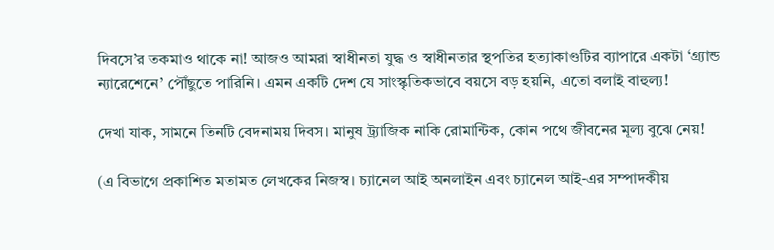দিবসে’র তকমাও থাকে না! আজও আমরা স্বাধীনতা যুদ্ধ ও স্বাধীনতার স্থপতির হত্যাকাণ্ডটির ব্যাপারে একটা ‘গ্র্যান্ড ন্যারেশেনে’ পৌঁছুতে পারিনি। এমন একটি দেশ যে সাংস্কৃতিকভাবে বয়সে বড় হয়নি, এতো বলাই বাহুল্য!

দেখা যাক, সামনে তিনটি বেদনাময় দিবস। মানুষ ট্র্যাজিক নাকি রোমান্টিক, কোন পথে জীবনের মূল্য বুঝে নেয়!

(এ বিভাগে প্রকাশিত মতামত লেখকের নিজস্ব। চ্যানেল আই অনলাইন এবং চ্যানেল আই-এর সম্পাদকীয়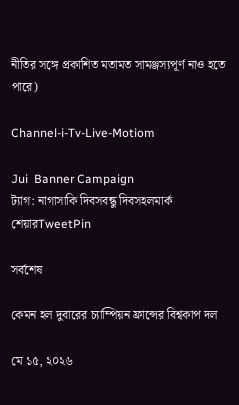নীতির সঙ্গে প্রকাশিত মতামত সামঞ্জস্যপূর্ণ নাও হতে পারে)

Channel-i-Tv-Live-Motiom

Jui  Banner Campaign
ট্যাগ: নাগাসাকি দিবসবন্ধু দিবসহলমার্ক
শেয়ারTweetPin

সর্বশেষ

কেমন হল দুবারের চ্যাম্পিয়ন ফ্রান্সের বিশ্বকাপ দল

মে ১৫, ২০২৬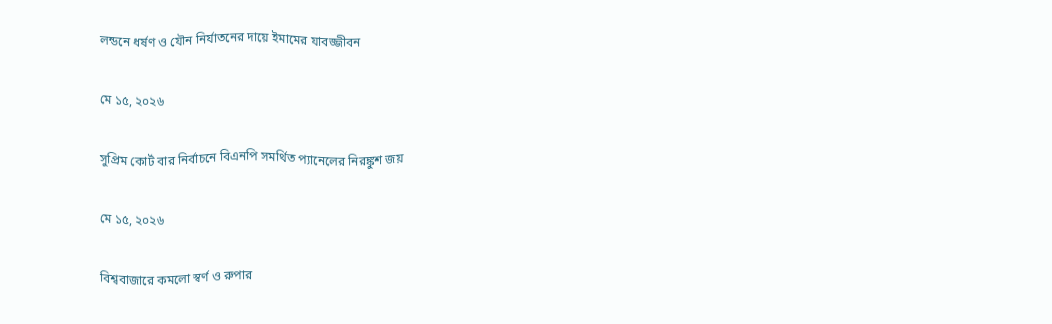লন্ডনে ধর্ষণ ও যৌন নির্যাতনের দায়ে ইমামের যাবজ্জীবন

মে ১৫, ২০২৬

সুপ্রিম কোর্ট বার নির্বাচনে বিএনপি সমর্থিত প্যানেলের নিরঙ্কুশ জয়

মে ১৫, ২০২৬

বিশ্ববাজারে কমলো স্বর্ণ ও রুপার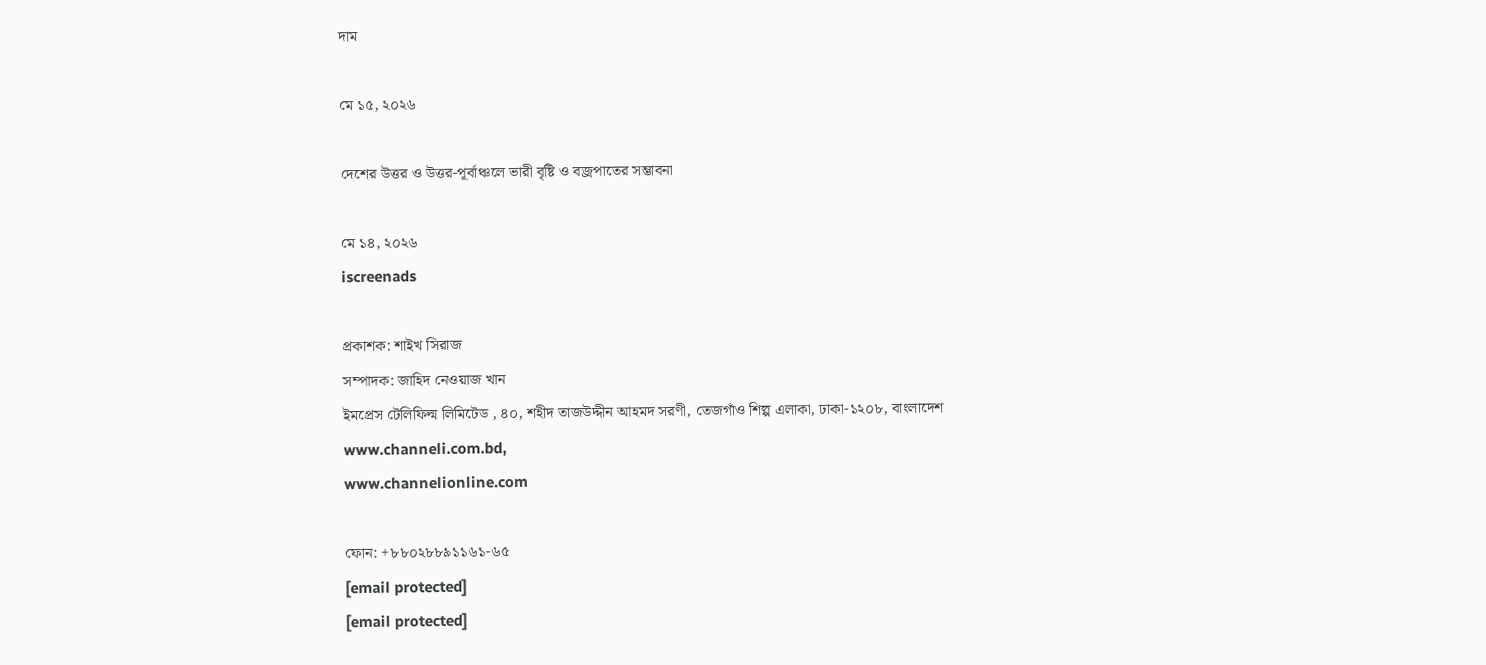দাম

মে ১৫, ২০২৬

দেশের উত্তর ও উত্তর-পূর্বাঞ্চলে ভারী বৃষ্টি ও বজ্রপাতের সম্ভাবনা

মে ১৪, ২০২৬
iscreenads

প্রকাশক: শাইখ সিরাজ
সম্পাদক: জাহিদ নেওয়াজ খান
ইমপ্রেস টেলিফিল্ম লিমিটেড , ৪০, শহীদ তাজউদ্দীন আহমদ সরণী, তেজগাঁও শিল্প এলাকা, ঢাকা-১২০৮, বাংলাদেশ
www.channeli.com.bd,
www.channelionline.com

ফোন: +৮৮০২৮৮৯১১৬১-৬৫
[email protected]
[email protected]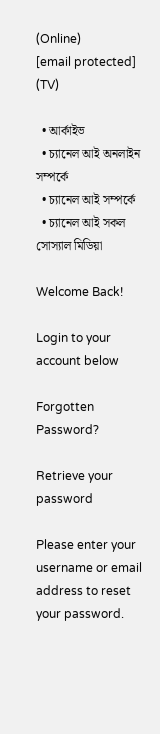(Online)
[email protected] (TV)

  • আর্কাইভ
  • চ্যানেল আই অনলাইন সম্পর্কে
  • চ্যানেল আই সম্পর্কে
  • চ্যানেল আই সকল সোস্যাল মিডিয়া

Welcome Back!

Login to your account below

Forgotten Password?

Retrieve your password

Please enter your username or email address to reset your password.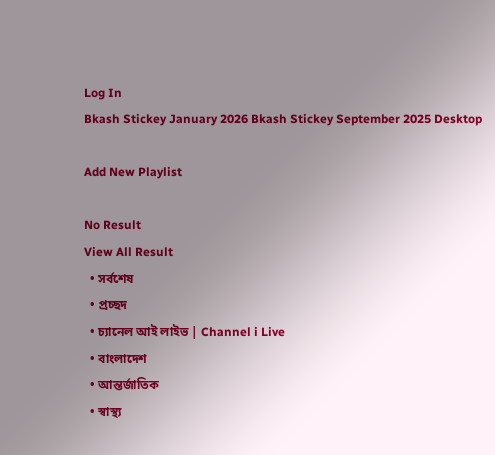Log In
Bkash Stickey January 2026 Bkash Stickey September 2025 Desktop

Add New Playlist

No Result
View All Result
  • সর্বশেষ
  • প্রচ্ছদ
  • চ্যানেল আই লাইভ | Channel i Live
  • বাংলাদেশ
  • আন্তর্জাতিক
  • স্বাস্থ্য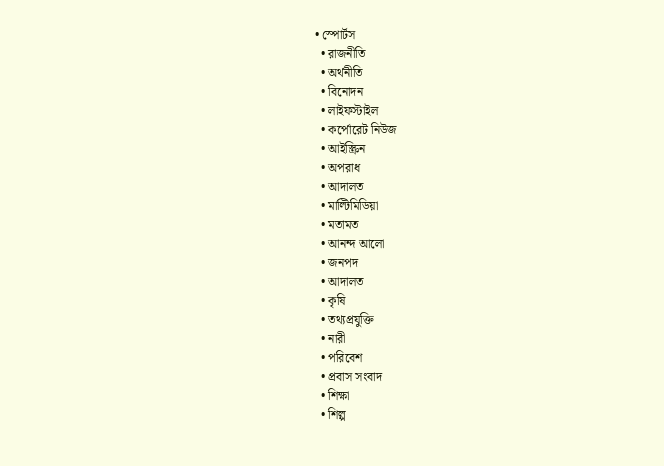• স্পোর্টস
  • রাজনীতি
  • অর্থনীতি
  • বিনোদন
  • লাইফস্টাইল
  • কর্পোরেট নিউজ
  • আইস্ক্রিন
  • অপরাধ
  • আদালত
  • মাল্টিমিডিয়া
  • মতামত
  • আনন্দ আলো
  • জনপদ
  • আদালত
  • কৃষি
  • তথ্যপ্রযুক্তি
  • নারী
  • পরিবেশ
  • প্রবাস সংবাদ
  • শিক্ষা
  • শিল্প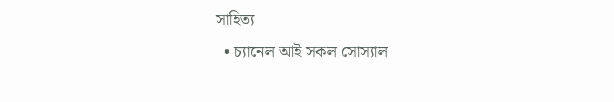সাহিত্য
  • চ্যানেল আই সকল সোস্যাল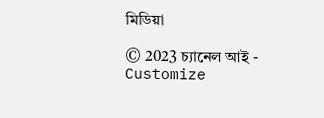মিডিয়া

© 2023 চ্যানেল আই - Customize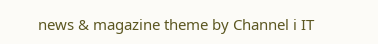news & magazine theme by Channel i IT